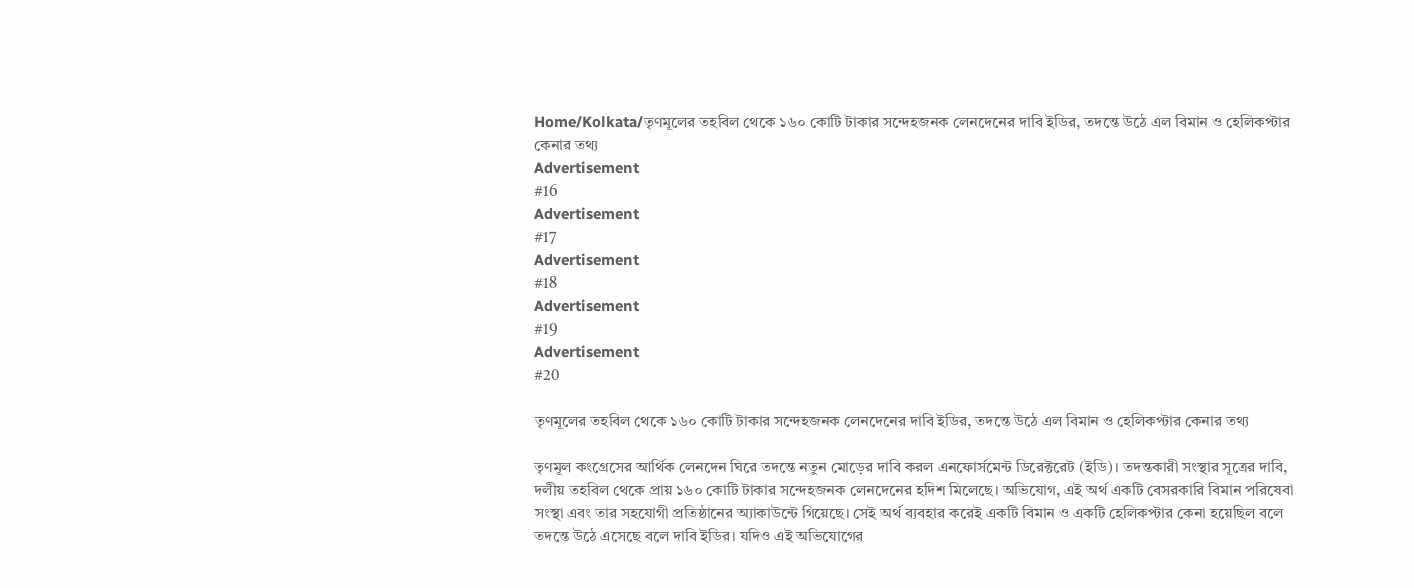Home/Kolkata/তৃণমূলের তহবিল থেকে ১৬০ কোটি টাকার সন্দেহজনক লেনদেনের দাবি ইডির, তদন্তে উঠে এল বিমান ও হেলিকপ্টার কেনার তথ্য
Advertisement
#16
Advertisement
#17
Advertisement
#18
Advertisement
#19
Advertisement
#20

তৃণমূলের তহবিল থেকে ১৬০ কোটি টাকার সন্দেহজনক লেনদেনের দাবি ইডির, তদন্তে উঠে এল বিমান ও হেলিকপ্টার কেনার তথ্য

তৃণমূল কংগ্রেসের আর্থিক লেনদেন ঘিরে তদন্তে নতুন মোড়ের দাবি করল এনফোর্সমেন্ট ডিরেক্টরেট (ইডি)। তদন্তকারী সংস্থার সূত্রের দাবি, দলীয় তহবিল থেকে প্রায় ১৬০ কোটি টাকার সন্দেহজনক লেনদেনের হদিশ মিলেছে। অভিযোগ, এই অর্থ একটি বেসরকারি বিমান পরিষেবা সংস্থা এবং তার সহযোগী প্রতিষ্ঠানের অ্যাকাউন্টে গিয়েছে। সেই অর্থ ব্যবহার করেই একটি বিমান ও একটি হেলিকপ্টার কেনা হয়েছিল বলে তদন্তে উঠে এসেছে বলে দাবি ইডির। যদিও এই অভিযোগের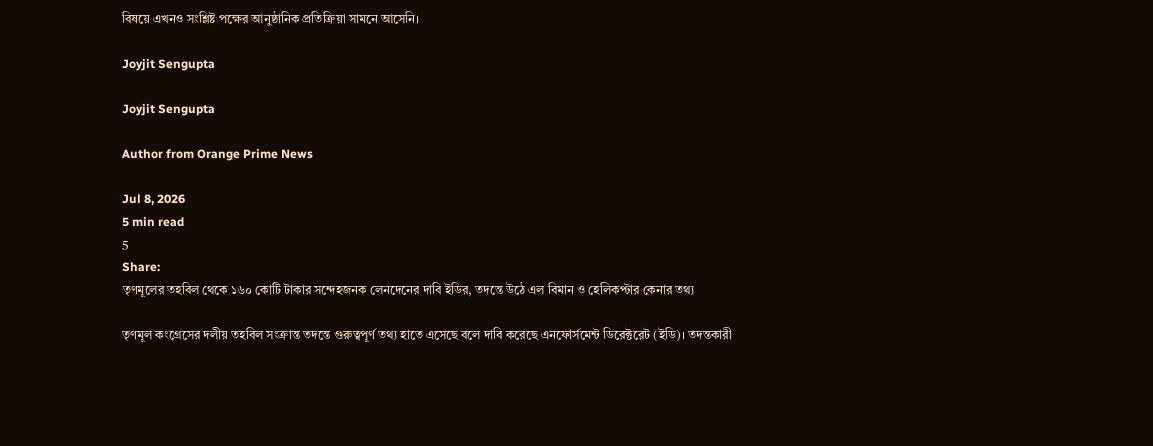বিষয়ে এখনও সংশ্লিষ্ট পক্ষের আনুষ্ঠানিক প্রতিক্রিয়া সামনে আসেনি।

Joyjit Sengupta

Joyjit Sengupta

Author from Orange Prime News

Jul 8, 2026
5 min read
5
Share:
তৃণমূলের তহবিল থেকে ১৬০ কোটি টাকার সন্দেহজনক লেনদেনের দাবি ইডির, তদন্তে উঠে এল বিমান ও হেলিকপ্টার কেনার তথ্য

তৃণমূল কংগ্রেসের দলীয় তহবিল সংক্রান্ত তদন্তে গুরুত্বপূর্ণ তথ্য হাতে এসেছে বলে দাবি করেছে এনফোর্সমেন্ট ডিরেক্টরেট (ইডি)। তদন্তকারী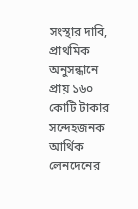সংস্থার দাবি, প্রাথমিক অনুসন্ধানে প্রায় ১৬০ কোটি টাকার সন্দেহজনক আর্থিক লেনদেনের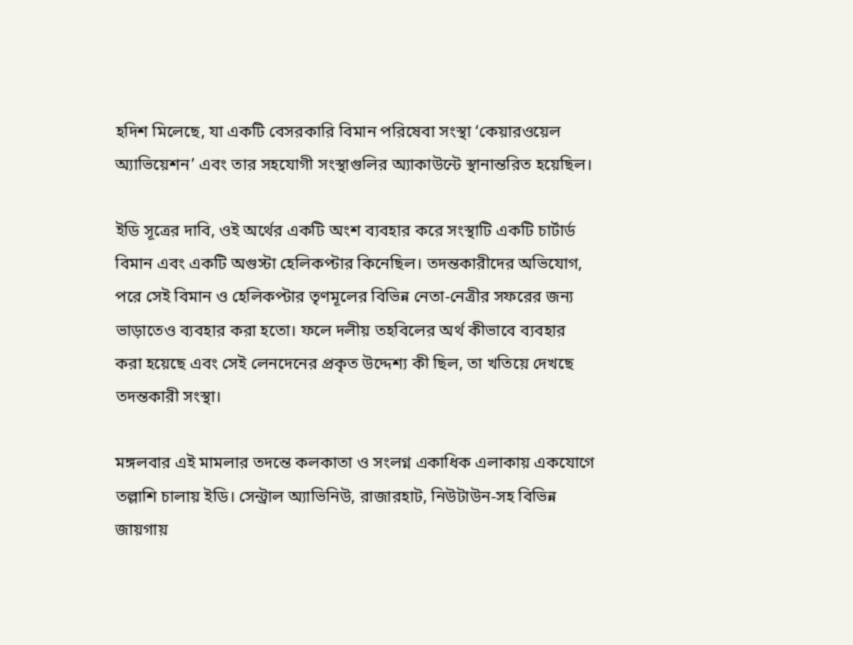হদিশ মিলেছে, যা একটি বেসরকারি বিমান পরিষেবা সংস্থা ‘কেয়ারওয়েল অ্যাভিয়েশন’ এবং তার সহযোগী সংস্থাগুলির অ্যাকাউন্টে স্থানান্তরিত হয়েছিল।

ইডি সূত্রের দাবি, ওই অর্থের একটি অংশ ব্যবহার করে সংস্থাটি একটি চার্টার্ড বিমান এবং একটি অগুস্টা হেলিকপ্টার কিনেছিল। তদন্তকারীদের অভিযোগ, পরে সেই বিমান ও হেলিকপ্টার তৃণমূলের বিভিন্ন নেতা-নেত্রীর সফরের জন্য ভাড়াতেও ব্যবহার করা হতো। ফলে দলীয় তহবিলের অর্থ কীভাবে ব্যবহার করা হয়েছে এবং সেই লেনদেনের প্রকৃত উদ্দেশ্য কী ছিল, তা খতিয়ে দেখছে তদন্তকারী সংস্থা।

মঙ্গলবার এই মামলার তদন্তে কলকাতা ও সংলগ্ন একাধিক এলাকায় একযোগে তল্লাশি চালায় ইডি। সেন্ট্রাল অ্যাভিনিউ, রাজারহাট, নিউটাউন-সহ বিভিন্ন জায়গায়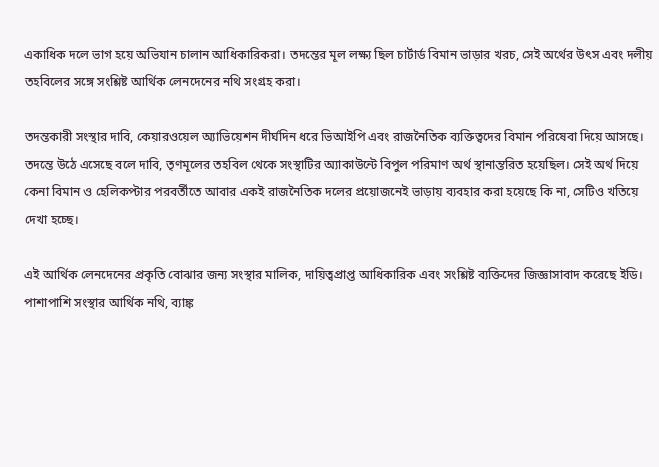একাধিক দলে ভাগ হয়ে অভিযান চালান আধিকারিকরা। তদন্তের মূল লক্ষ্য ছিল চার্টার্ড বিমান ভাড়ার খরচ, সেই অর্থের উৎস এবং দলীয় তহবিলের সঙ্গে সংশ্লিষ্ট আর্থিক লেনদেনের নথি সংগ্রহ করা।

তদন্তকারী সংস্থার দাবি, কেয়ারওয়েল অ্যাভিয়েশন দীর্ঘদিন ধরে ভিআইপি এবং রাজনৈতিক ব্যক্তিত্বদের বিমান পরিষেবা দিয়ে আসছে। তদন্তে উঠে এসেছে বলে দাবি, তৃণমূলের তহবিল থেকে সংস্থাটির অ্যাকাউন্টে বিপুল পরিমাণ অর্থ স্থানান্তরিত হয়েছিল। সেই অর্থ দিয়ে কেনা বিমান ও হেলিকপ্টার পরবর্তীতে আবার একই রাজনৈতিক দলের প্রয়োজনেই ভাড়ায় ব্যবহার করা হয়েছে কি না, সেটিও খতিয়ে দেখা হচ্ছে।

এই আর্থিক লেনদেনের প্রকৃতি বোঝার জন্য সংস্থার মালিক, দায়িত্বপ্রাপ্ত আধিকারিক এবং সংশ্লিষ্ট ব্যক্তিদের জিজ্ঞাসাবাদ করেছে ইডি। পাশাপাশি সংস্থার আর্থিক নথি, ব্যাঙ্ক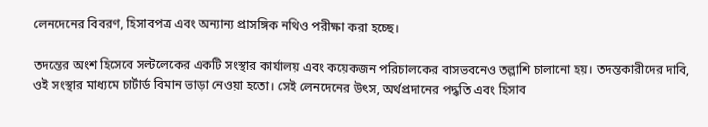লেনদেনের বিবরণ, হিসাবপত্র এবং অন্যান্য প্রাসঙ্গিক নথিও পরীক্ষা করা হচ্ছে।

তদন্তের অংশ হিসেবে সল্টলেকের একটি সংস্থার কার্যালয় এবং কয়েকজন পরিচালকের বাসভবনেও তল্লাশি চালানো হয়। তদন্তকারীদের দাবি, ওই সংস্থার মাধ্যমে চার্টার্ড বিমান ভাড়া নেওয়া হতো। সেই লেনদেনের উৎস, অর্থপ্রদানের পদ্ধতি এবং হিসাব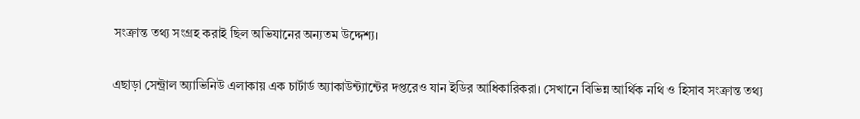সংক্রান্ত তথ্য সংগ্রহ করাই ছিল অভিযানের অন্যতম উদ্দেশ্য।

এছাড়া সেন্ট্রাল অ্যাভিনিউ এলাকায় এক চার্টার্ড অ্যাকাউন্ট্যান্টের দপ্তরেও যান ইডির আধিকারিকরা। সেখানে বিভিন্ন আর্থিক নথি ও হিসাব সংক্রান্ত তথ্য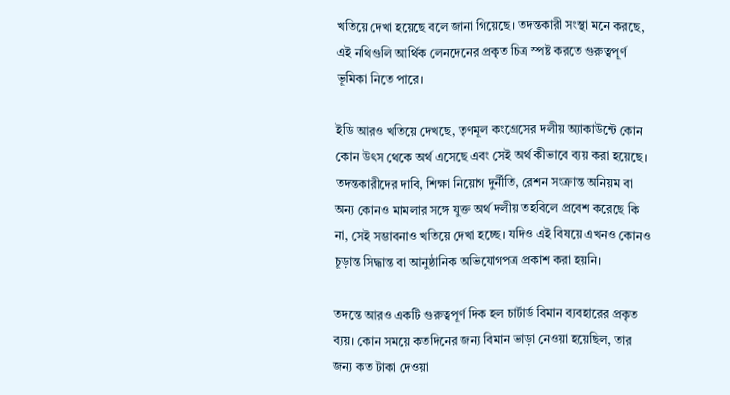খতিয়ে দেখা হয়েছে বলে জানা গিয়েছে। তদন্তকারী সংস্থা মনে করছে, এই নথিগুলি আর্থিক লেনদেনের প্রকৃত চিত্র স্পষ্ট করতে গুরুত্বপূর্ণ ভূমিকা নিতে পারে।

ইডি আরও খতিয়ে দেখছে, তৃণমূল কংগ্রেসের দলীয় অ্যাকাউন্টে কোন কোন উৎস থেকে অর্থ এসেছে এবং সেই অর্থ কীভাবে ব্যয় করা হয়েছে। তদন্তকারীদের দাবি, শিক্ষা নিয়োগ দুর্নীতি, রেশন সংক্রান্ত অনিয়ম বা অন্য কোনও মামলার সঙ্গে যুক্ত অর্থ দলীয় তহবিলে প্রবেশ করেছে কি না, সেই সম্ভাবনাও খতিয়ে দেখা হচ্ছে। যদিও এই বিষয়ে এখনও কোনও চূড়ান্ত সিদ্ধান্ত বা আনুষ্ঠানিক অভিযোগপত্র প্রকাশ করা হয়নি।

তদন্তে আরও একটি গুরুত্বপূর্ণ দিক হল চার্টার্ড বিমান ব্যবহারের প্রকৃত ব্যয়। কোন সময়ে কতদিনের জন্য বিমান ভাড়া নেওয়া হয়েছিল, তার জন্য কত টাকা দেওয়া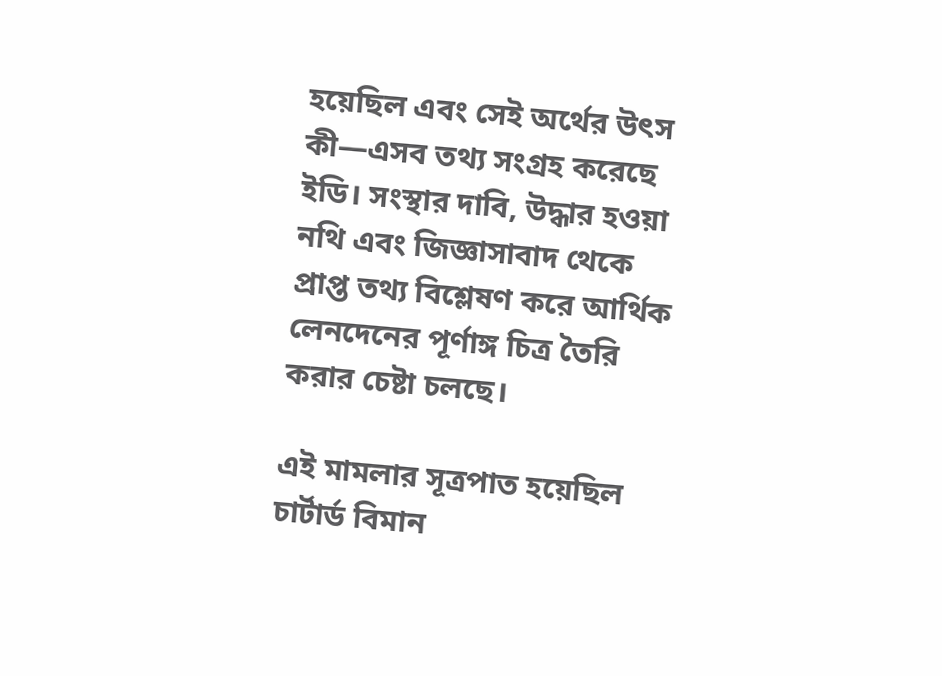হয়েছিল এবং সেই অর্থের উৎস কী—এসব তথ্য সংগ্রহ করেছে ইডি। সংস্থার দাবি, উদ্ধার হওয়া নথি এবং জিজ্ঞাসাবাদ থেকে প্রাপ্ত তথ্য বিশ্লেষণ করে আর্থিক লেনদেনের পূর্ণাঙ্গ চিত্র তৈরি করার চেষ্টা চলছে।

এই মামলার সূত্রপাত হয়েছিল চার্টার্ড বিমান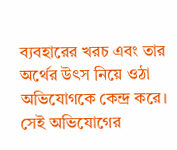ব্যবহারের খরচ এবং তার অর্থের উৎস নিয়ে ওঠা অভিযোগকে কেন্দ্র করে। সেই অভিযোগের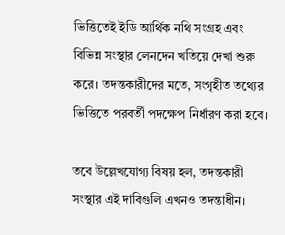ভিত্তিতেই ইডি আর্থিক নথি সংগ্রহ এবং বিভিন্ন সংস্থার লেনদেন খতিয়ে দেখা শুরু করে। তদন্তকারীদের মতে, সংগৃহীত তথ্যের ভিত্তিতে পরবর্তী পদক্ষেপ নির্ধারণ করা হবে।

তবে উল্লেখযোগ্য বিষয় হল, তদন্তকারী সংস্থার এই দাবিগুলি এখনও তদন্তাধীন।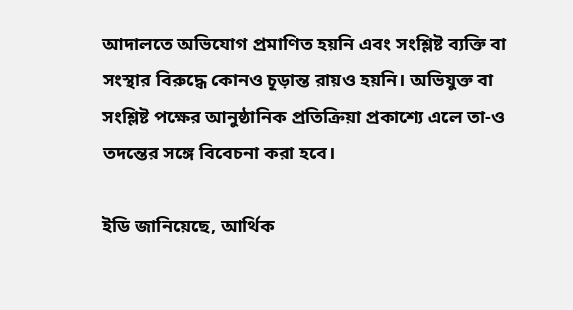আদালতে অভিযোগ প্রমাণিত হয়নি এবং সংশ্লিষ্ট ব্যক্তি বা সংস্থার বিরুদ্ধে কোনও চূড়ান্ত রায়ও হয়নি। অভিযুক্ত বা সংশ্লিষ্ট পক্ষের আনুষ্ঠানিক প্রতিক্রিয়া প্রকাশ্যে এলে তা-ও তদন্তের সঙ্গে বিবেচনা করা হবে।

ইডি জানিয়েছে, আর্থিক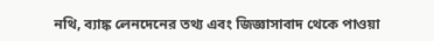নথি, ব্যাঙ্ক লেনদেনের তথ্য এবং জিজ্ঞাসাবাদ থেকে পাওয়া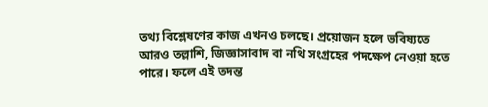তথ্য বিশ্লেষণের কাজ এখনও চলছে। প্রয়োজন হলে ভবিষ্যতে আরও তল্লাশি, জিজ্ঞাসাবাদ বা নথি সংগ্রহের পদক্ষেপ নেওয়া হতে পারে। ফলে এই তদন্ত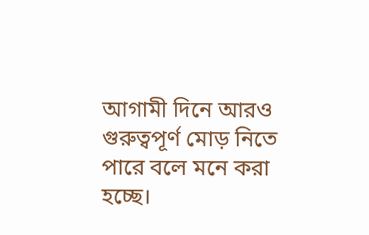আগামী দিনে আরও গুরুত্বপূর্ণ মোড় নিতে পারে বলে মনে করা হচ্ছে।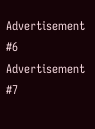Advertisement
#6
Advertisement
#7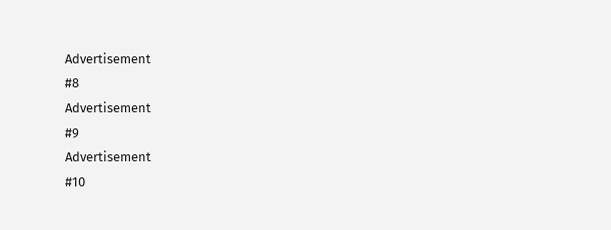Advertisement
#8
Advertisement
#9
Advertisement
#10